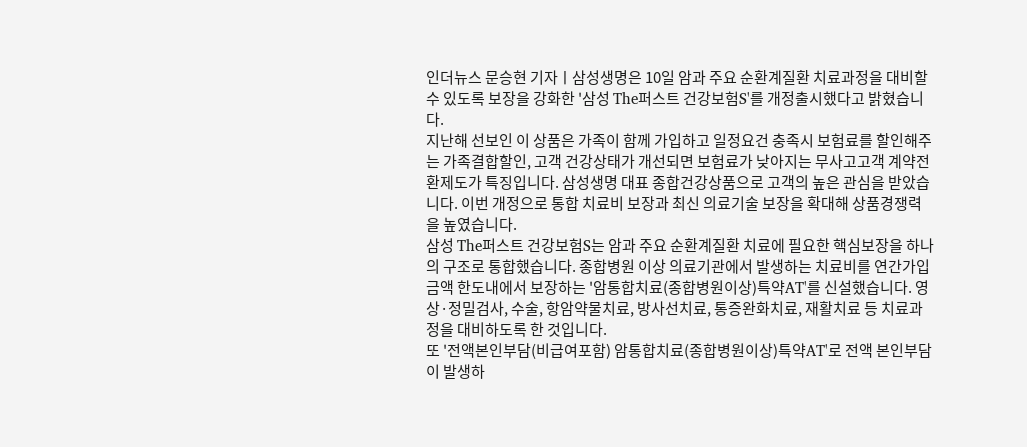인더뉴스 문승현 기자ㅣ삼성생명은 10일 암과 주요 순환계질환 치료과정을 대비할 수 있도록 보장을 강화한 '삼성 The퍼스트 건강보험S'를 개정출시했다고 밝혔습니다.
지난해 선보인 이 상품은 가족이 함께 가입하고 일정요건 충족시 보험료를 할인해주는 가족결합할인, 고객 건강상태가 개선되면 보험료가 낮아지는 무사고고객 계약전환제도가 특징입니다. 삼성생명 대표 종합건강상품으로 고객의 높은 관심을 받았습니다. 이번 개정으로 통합 치료비 보장과 최신 의료기술 보장을 확대해 상품경쟁력을 높였습니다.
삼성 The퍼스트 건강보험S는 암과 주요 순환계질환 치료에 필요한 핵심보장을 하나의 구조로 통합했습니다. 종합병원 이상 의료기관에서 발생하는 치료비를 연간가입금액 한도내에서 보장하는 '암통합치료(종합병원이상)특약AT'를 신설했습니다. 영상·정밀검사, 수술, 항암약물치료, 방사선치료, 통증완화치료, 재활치료 등 치료과정을 대비하도록 한 것입니다.
또 '전액본인부담(비급여포함) 암통합치료(종합병원이상)특약AT'로 전액 본인부담이 발생하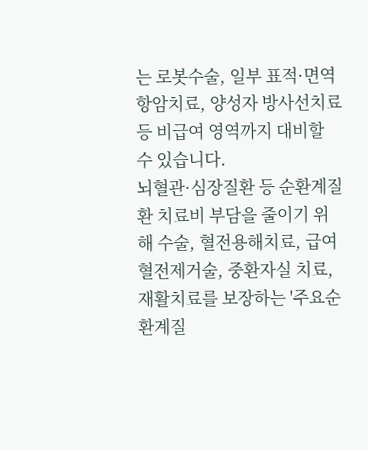는 로봇수술, 일부 표적·면역 항암치료, 양성자 방사선치료 등 비급여 영역까지 대비할 수 있습니다.
뇌혈관·심장질환 등 순환계질환 치료비 부담을 줄이기 위해 수술, 혈전용해치료, 급여 혈전제거술, 중환자실 치료, 재활치료를 보장하는 '주요순환계질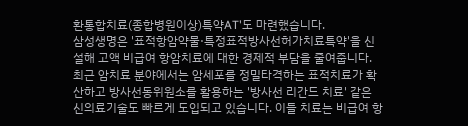환통합치료(종합병원이상)특약AT'도 마련했습니다.
삼성생명은 '표적항암약물·특정표적방사선허가치료특약'을 신설해 고액 비급여 항암치료에 대한 경제적 부담을 줄여줍니다. 최근 암치료 분야에서는 암세포를 정밀타격하는 표적치료가 확산하고 방사선동위원소를 활용하는 '방사선 리간드 치료' 같은 신의료기술도 빠르게 도입되고 있습니다. 이들 치료는 비급여 항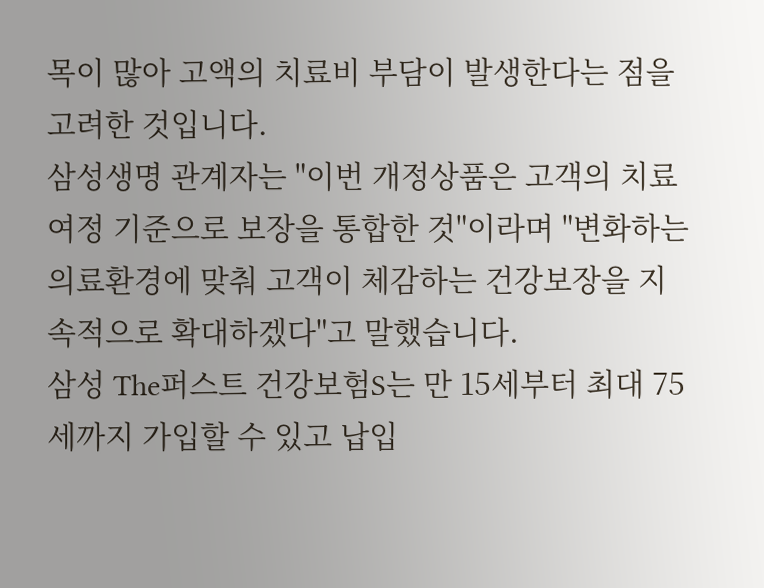목이 많아 고액의 치료비 부담이 발생한다는 점을 고려한 것입니다.
삼성생명 관계자는 "이번 개정상품은 고객의 치료여정 기준으로 보장을 통합한 것"이라며 "변화하는 의료환경에 맞춰 고객이 체감하는 건강보장을 지속적으로 확대하겠다"고 말했습니다.
삼성 The퍼스트 건강보험S는 만 15세부터 최대 75세까지 가입할 수 있고 납입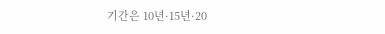기간은 10년·15년·20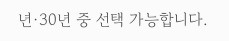년·30년 중 선택 가능합니다.